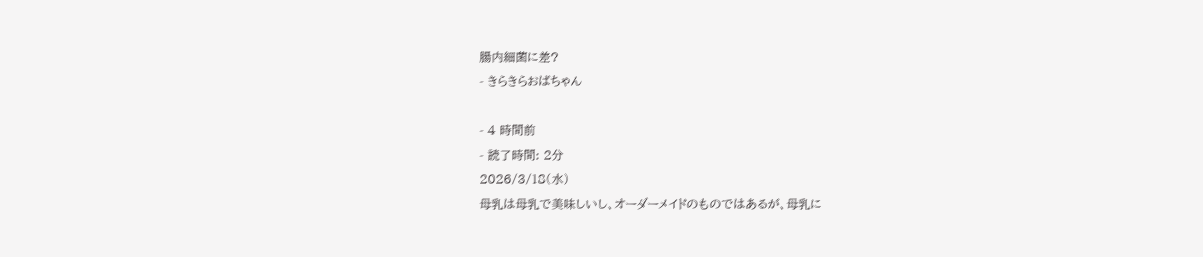腸内細菌に差?
- きらきらおばちゃん

- 4 時間前
- 読了時間: 2分
2026/3/18(水)
母乳は母乳で美味しいし、オーダーメイドのものではあるが、母乳に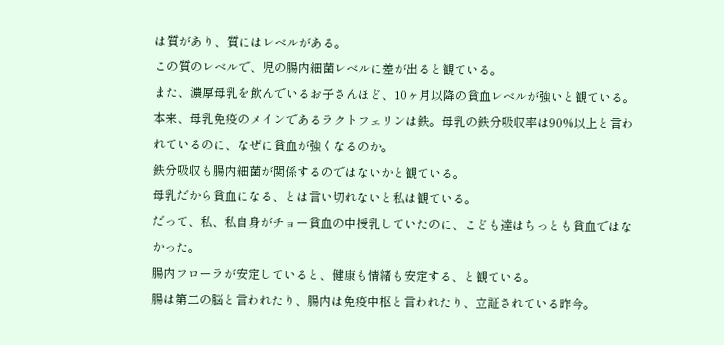は質があり、質にはレベルがある。
この質のレベルで、児の腸内細菌レベルに差が出ると観ている。
また、濃厚母乳を飲んでいるお子さんほど、10ヶ月以降の貧血レベルが強いと観ている。
本来、母乳免疫のメインであるラクトフェリンは鉄。母乳の鉄分吸収率は90%以上と言われているのに、なぜに貧血が強くなるのか。
鉄分吸収も腸内細菌が関係するのではないかと観ている。
母乳だから貧血になる、とは言い切れないと私は観ている。
だって、私、私自身がチョー貧血の中授乳していたのに、こども達はちっとも貧血ではなかった。
腸内フローラが安定していると、健康も情緒も安定する、と観ている。
腸は第二の脳と言われたり、腸内は免疫中枢と言われたり、立証されている昨今。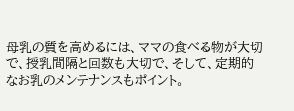母乳の質を高めるには、ママの食べる物が大切で、授乳間隔と回数も大切で、そして、定期的なお乳のメンテナンスもポイント。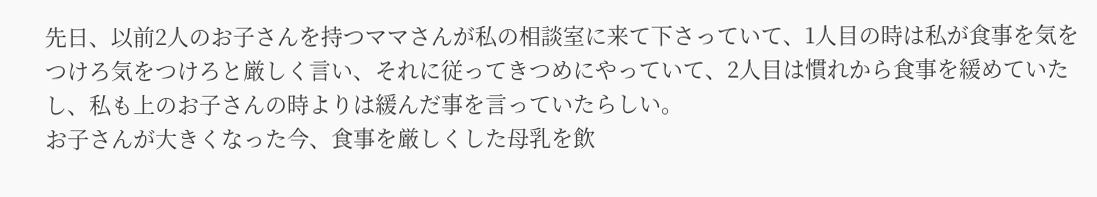先日、以前2人のお子さんを持つママさんが私の相談室に来て下さっていて、1人目の時は私が食事を気をつけろ気をつけろと厳しく言い、それに従ってきつめにやっていて、2人目は慣れから食事を緩めていたし、私も上のお子さんの時よりは緩んだ事を言っていたらしい。
お子さんが大きくなった今、食事を厳しくした母乳を飲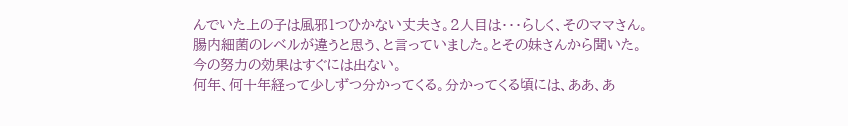んでいた上の子は風邪1つひかない丈夫さ。2人目は・・・らしく、そのママさん。腸内細菌のレベルが違うと思う、と言っていました。とその妹さんから聞いた。
今の努力の効果はすぐには出ない。
何年、何十年経って少しずつ分かってくる。分かってくる頃には、ああ、あ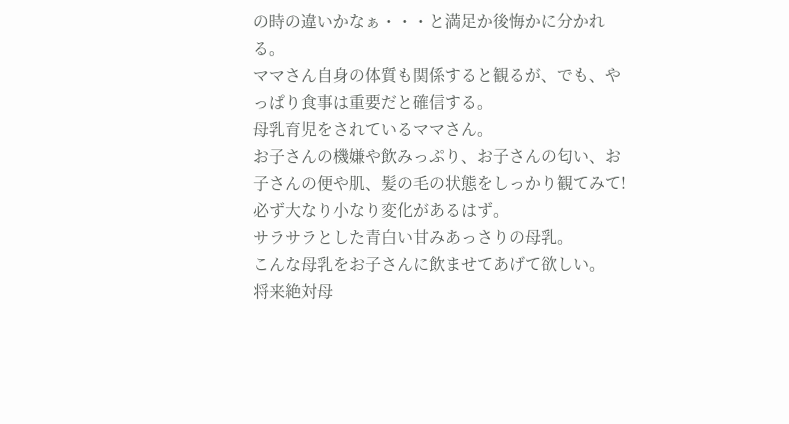の時の違いかなぁ・・・と満足か後悔かに分かれる。
ママさん自身の体質も関係すると観るが、でも、やっぱり食事は重要だと確信する。
母乳育児をされているママさん。
お子さんの機嫌や飲みっぷり、お子さんの匂い、お子さんの便や肌、髪の毛の状態をしっかり観てみて!
必ず大なり小なり変化があるはず。
サラサラとした青白い甘みあっさりの母乳。
こんな母乳をお子さんに飲ませてあげて欲しい。
将来絶対母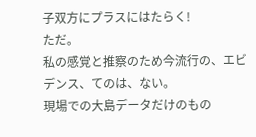子双方にプラスにはたらく!
ただ。
私の感覚と推察のため今流行の、エビデンス、てのは、ない。
現場での大島データだけのもの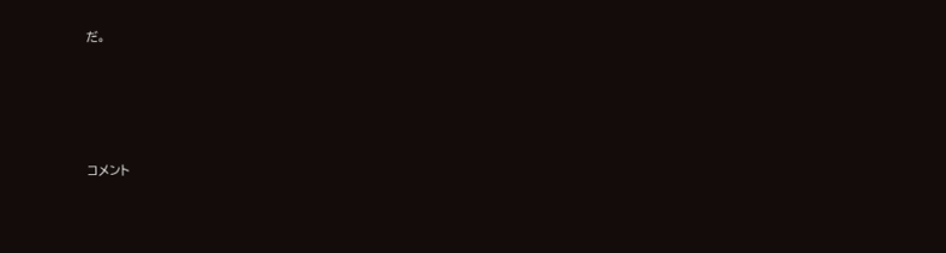だ。






コメント